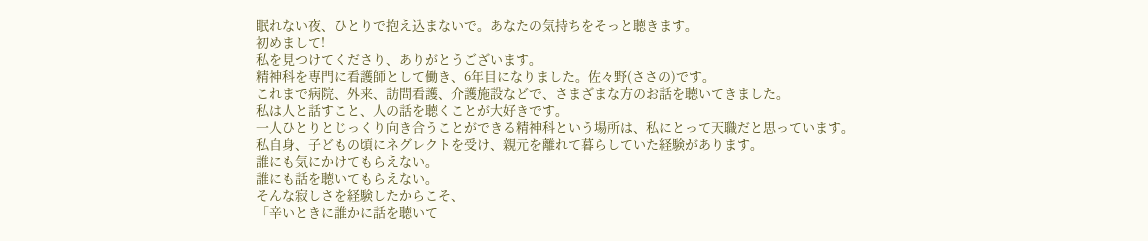眠れない夜、ひとりで抱え込まないで。あなたの気持ちをそっと聴きます。
初めまして!
私を見つけてくださり、ありがとうございます。
精神科を専門に看護師として働き、6年目になりました。佐々野(ささの)です。
これまで病院、外来、訪問看護、介護施設などで、さまざまな方のお話を聴いてきました。
私は人と話すこと、人の話を聴くことが大好きです。
一人ひとりとじっくり向き合うことができる精神科という場所は、私にとって天職だと思っています。
私自身、子どもの頃にネグレクトを受け、親元を離れて暮らしていた経験があります。
誰にも気にかけてもらえない。
誰にも話を聴いてもらえない。
そんな寂しさを経験したからこそ、
「辛いときに誰かに話を聴いて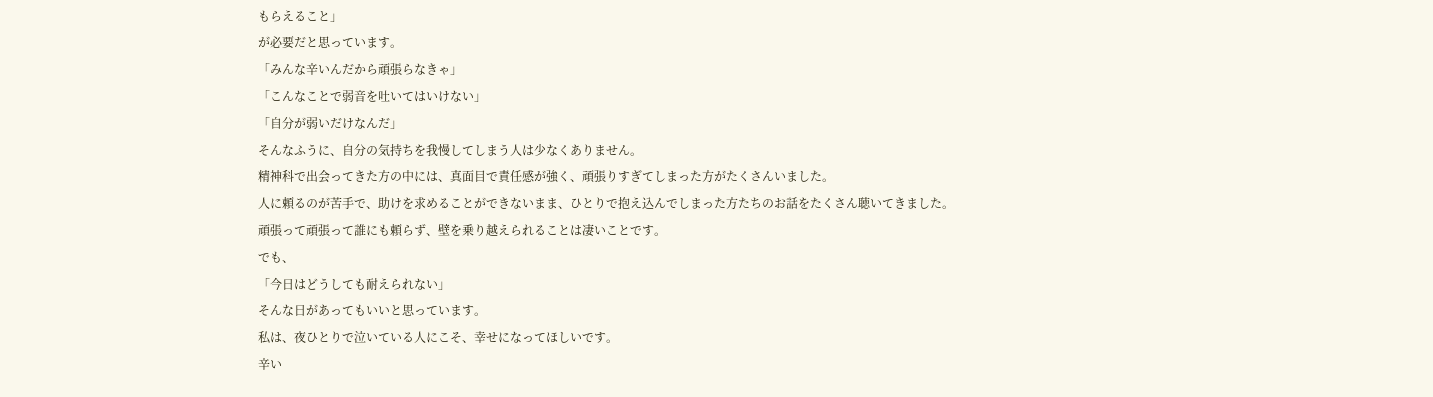もらえること」
が必要だと思っています。
「みんな辛いんだから頑張らなきゃ」
「こんなことで弱音を吐いてはいけない」
「自分が弱いだけなんだ」
そんなふうに、自分の気持ちを我慢してしまう人は少なくありません。
精神科で出会ってきた方の中には、真面目で責任感が強く、頑張りすぎてしまった方がたくさんいました。
人に頼るのが苦手で、助けを求めることができないまま、ひとりで抱え込んでしまった方たちのお話をたくさん聴いてきました。
頑張って頑張って誰にも頼らず、壁を乗り越えられることは凄いことです。
でも、
「今日はどうしても耐えられない」
そんな日があってもいいと思っています。
私は、夜ひとりで泣いている人にこそ、幸せになってほしいです。
辛い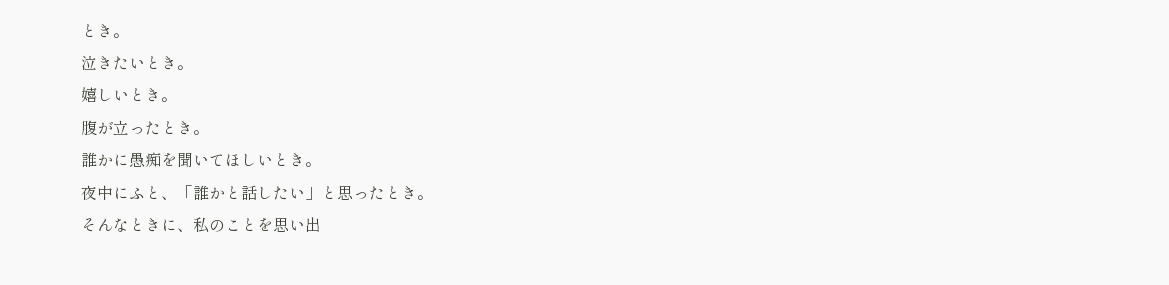とき。
泣きたいとき。
嬉しいとき。
腹が立ったとき。
誰かに愚痴を聞いてほしいとき。
夜中にふと、「誰かと話したい」と思ったとき。
そんなときに、私のことを思い出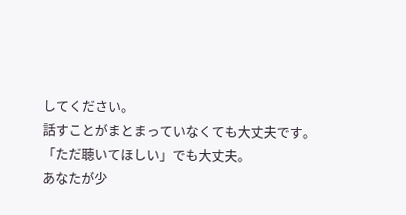してください。
話すことがまとまっていなくても大丈夫です。
「ただ聴いてほしい」でも大丈夫。
あなたが少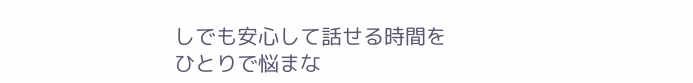しでも安心して話せる時間を
ひとりで悩まな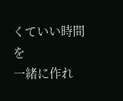くていい時間を
一緒に作れ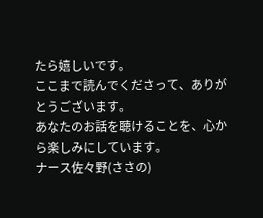たら嬉しいです。
ここまで読んでくださって、ありがとうございます。
あなたのお話を聴けることを、心から楽しみにしています。
ナース佐々野(ささの)